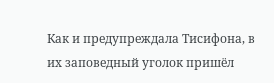Как и предупреждала Тисифона, в их заповедный уголок пришёл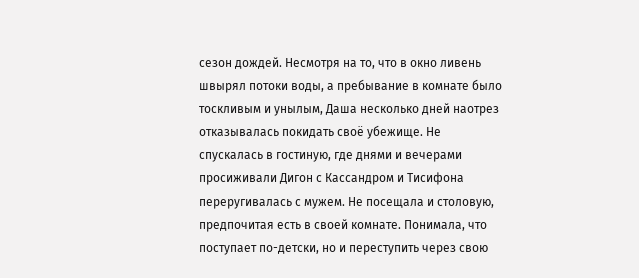сезон дождей. Несмотря на то, что в окно ливень швырял потоки воды, а пребывание в комнате было тоскливым и унылым, Даша несколько дней наотрез отказывалась покидать своё убежище. Не спускалась в гостиную, где днями и вечерами просиживали Дигон с Кассандром и Тисифона переругивалась с мужем. Не посещала и столовую, предпочитая есть в своей комнате. Понимала, что поступает по-детски, но и переступить через свою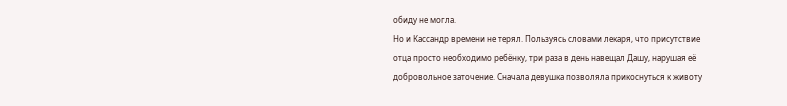обиду не могла.
Но и Кассандр времени не терял. Пользуясь словами лекаря, что присутствие отца просто необходимо ребёнку, три раза в день навещал Дашу, нарушая её добровольное заточение. Сначала девушка позволяла прикоснуться к животу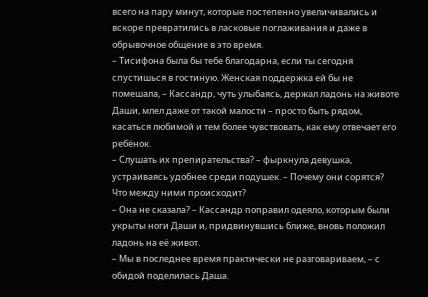всего на пару минут, которые постепенно увеличивались и вскоре превратились в ласковые поглаживания и даже в обрывочное общение в это время.
– Тисифона была бы тебе благодарна, если ты сегодня спустишься в гостиную. Женская поддержка ей бы не помешала, – Кассандр, чуть улыбаясь, держал ладонь на животе Даши, млел даже от такой малости – просто быть рядом, касаться любимой и тем более чувствовать, как ему отвечает его ребёнок.
– Слушать их препирательства? – фыркнула девушка, устраиваясь удобнее среди подушек. – Почему они сорятся? Что между ними происходит?
– Она не сказала? – Кассандр поправил одеяло, которым были укрыты ноги Даши и, придвинувшись ближе, вновь положил ладонь на её живот.
– Мы в последнее время практически не разговариваем, – с обидой поделилась Даша.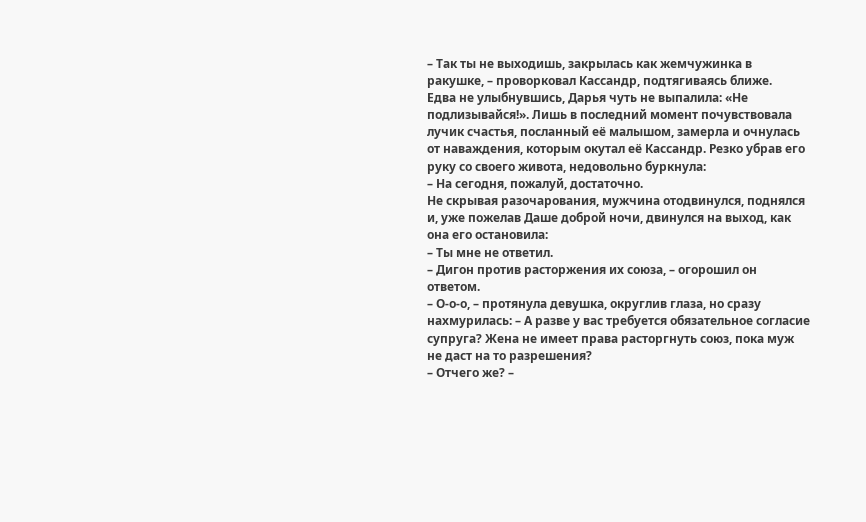– Так ты не выходишь, закрылась как жемчужинка в ракушке, – проворковал Кассандр, подтягиваясь ближе.
Едва не улыбнувшись, Дарья чуть не выпалила: «Не подлизывайся!». Лишь в последний момент почувствовала лучик счастья, посланный её малышом, замерла и очнулась от наваждения, которым окутал её Кассандр. Резко убрав его руку со своего живота, недовольно буркнула:
– На сегодня, пожалуй, достаточно.
Не скрывая разочарования, мужчина отодвинулся, поднялся и, уже пожелав Даше доброй ночи, двинулся на выход, как она его остановила:
– Ты мне не ответил.
– Дигон против расторжения их союза, – огорошил он ответом.
– О-о-о, – протянула девушка, округлив глаза, но сразу нахмурилась: – А разве у вас требуется обязательное согласие супруга? Жена не имеет права расторгнуть союз, пока муж не даст на то разрешения?
– Отчего же? –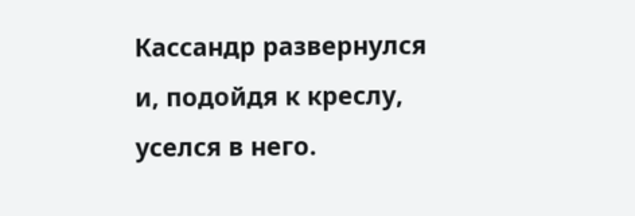Кассандр развернулся и, подойдя к креслу, уселся в него.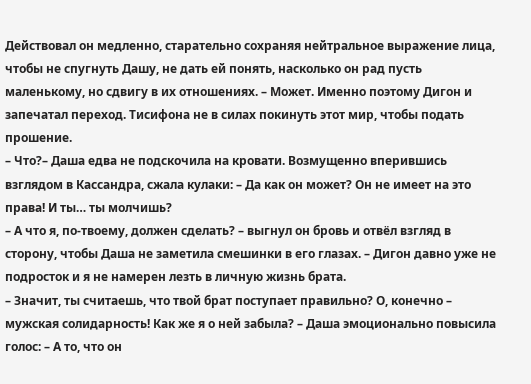Действовал он медленно, старательно сохраняя нейтральное выражение лица, чтобы не спугнуть Дашу, не дать ей понять, насколько он рад пусть маленькому, но сдвигу в их отношениях. – Может. Именно поэтому Дигон и запечатал переход. Тисифона не в силах покинуть этот мир, чтобы подать прошение.
– Что?– Даша едва не подскочила на кровати. Возмущенно вперившись взглядом в Кассандра, сжала кулаки: – Да как он может? Он не имеет на это права! И ты… ты молчишь?
– А что я, по-твоему, должен сделать? – выгнул он бровь и отвёл взгляд в сторону, чтобы Даша не заметила смешинки в его глазах. – Дигон давно уже не подросток и я не намерен лезть в личную жизнь брата.
– Значит, ты считаешь, что твой брат поступает правильно? О, конечно – мужская солидарность! Как же я о ней забыла? – Даша эмоционально повысила голос: – А то, что он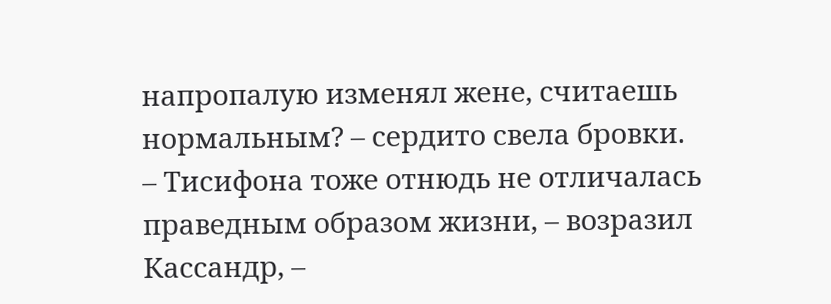напропалую изменял жене, считаешь нормальным? – сердито свела бровки.
– Тисифона тоже отнюдь не отличалась праведным образом жизни, – возразил Кассандр, –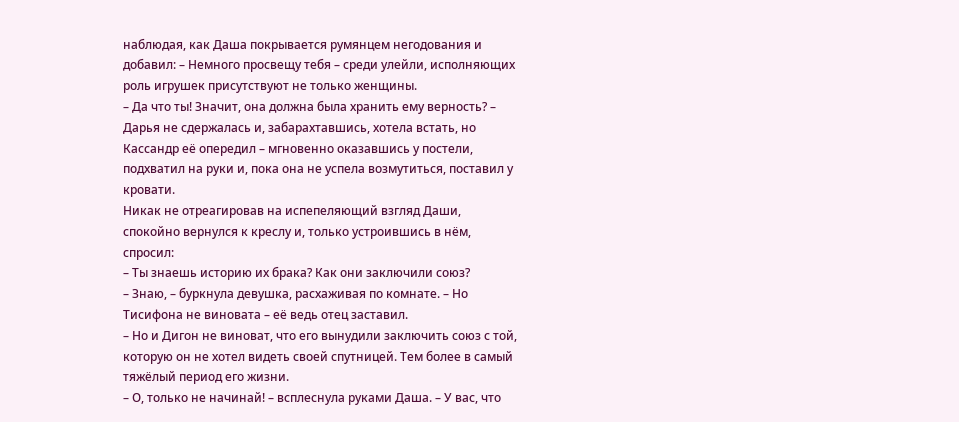наблюдая, как Даша покрывается румянцем негодования и добавил: – Немного просвещу тебя – среди улейли, исполняющих роль игрушек присутствуют не только женщины.
– Да что ты! Значит, она должна была хранить ему верность? – Дарья не сдержалась и, забарахтавшись, хотела встать, но Кассандр её опередил – мгновенно оказавшись у постели, подхватил на руки и, пока она не успела возмутиться, поставил у кровати.
Никак не отреагировав на испепеляющий взгляд Даши, спокойно вернулся к креслу и, только устроившись в нём, спросил:
– Ты знаешь историю их брака? Как они заключили союз?
– Знаю, – буркнула девушка, расхаживая по комнате. – Но Тисифона не виновата – её ведь отец заставил.
– Но и Дигон не виноват, что его вынудили заключить союз с той, которую он не хотел видеть своей спутницей. Тем более в самый тяжёлый период его жизни.
– О, только не начинай! – всплеснула руками Даша. – У вас, что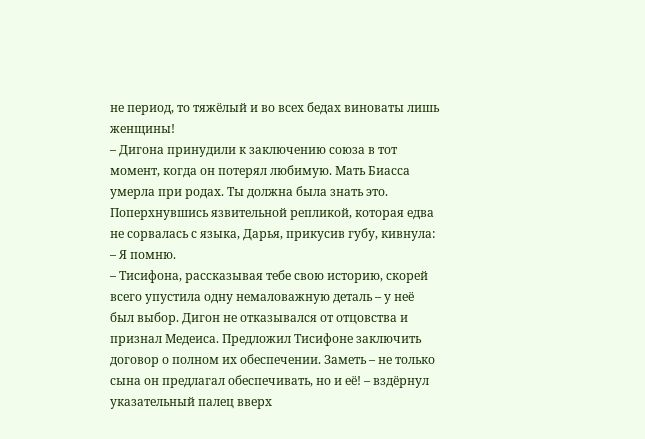не период, то тяжёлый и во всех бедах виноваты лишь женщины!
– Дигона принудили к заключению союза в тот момент, когда он потерял любимую. Мать Биасса умерла при родах. Ты должна была знать это.
Поперхнувшись язвительной репликой, которая едва не сорвалась с языка, Дарья, прикусив губу, кивнула:
– Я помню.
– Тисифона, рассказывая тебе свою историю, скорей всего упустила одну немаловажную деталь – у неё был выбор. Дигон не отказывался от отцовства и признал Медеиса. Предложил Тисифоне заключить договор о полном их обеспечении. Заметь – не только сына он предлагал обеспечивать, но и её! – вздёрнул указательный палец вверх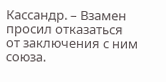Кассандр. – Взамен просил отказаться от заключения с ним союза.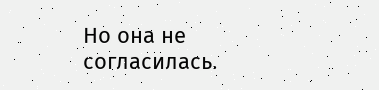Но она не согласилась.